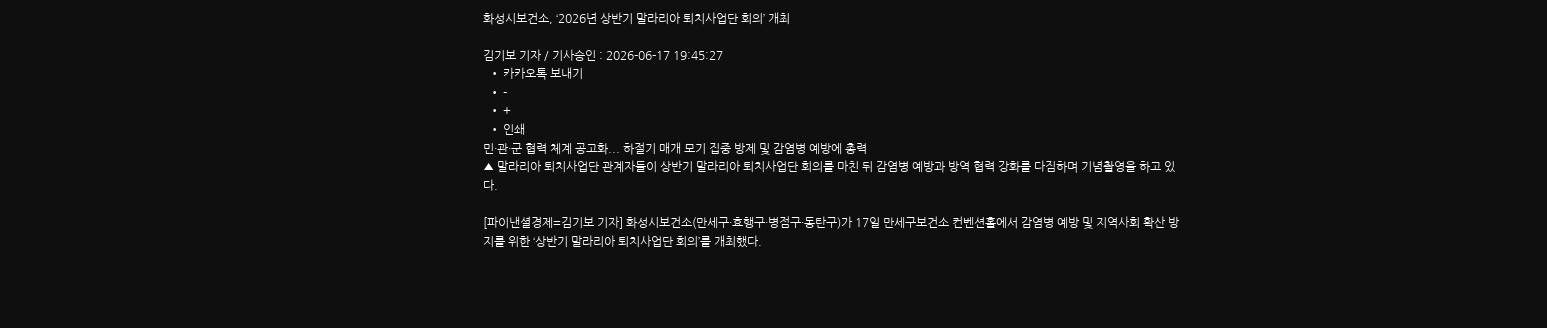화성시보건소, ‘2026년 상반기 말라리아 퇴치사업단 회의’ 개최

김기보 기자 / 기사승인 : 2026-06-17 19:45:27
  • 카카오톡 보내기
  • -
  • +
  • 인쇄
민·관·군 협력 체계 공고화... 하절기 매개 모기 집중 방제 및 감염병 예방에 총력
▲ 말라리아 퇴치사업단 관계자들이 상반기 말라리아 퇴치사업단 회의를 마친 뒤 감염병 예방과 방역 협력 강화를 다짐하며 기념촬영을 하고 있다.

[파이낸셜경제=김기보 기자] 화성시보건소(만세구·효행구·병점구·동탄구)가 17일 만세구보건소 컨벤션홀에서 감염병 예방 및 지역사회 확산 방지를 위한 ‘상반기 말라리아 퇴치사업단 회의’를 개최했다.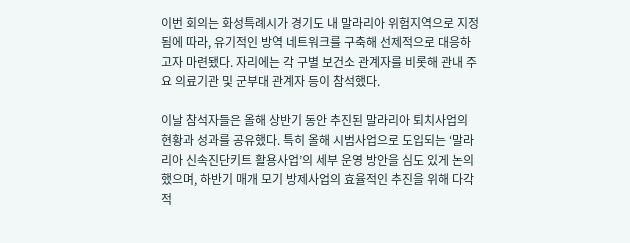이번 회의는 화성특례시가 경기도 내 말라리아 위험지역으로 지정됨에 따라, 유기적인 방역 네트워크를 구축해 선제적으로 대응하고자 마련됐다. 자리에는 각 구별 보건소 관계자를 비롯해 관내 주요 의료기관 및 군부대 관계자 등이 참석했다.

이날 참석자들은 올해 상반기 동안 추진된 말라리아 퇴치사업의 현황과 성과를 공유했다. 특히 올해 시범사업으로 도입되는 ‘말라리아 신속진단키트 활용사업’의 세부 운영 방안을 심도 있게 논의했으며, 하반기 매개 모기 방제사업의 효율적인 추진을 위해 다각적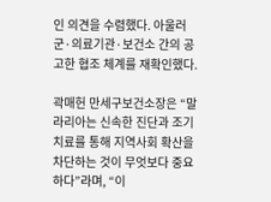인 의견을 수렴했다. 아울러 군·의료기관·보건소 간의 공고한 협조 체계를 재확인했다.

곽매헌 만세구보건소장은 “말라리아는 신속한 진단과 조기 치료를 통해 지역사회 확산을 차단하는 것이 무엇보다 중요하다”라며, “이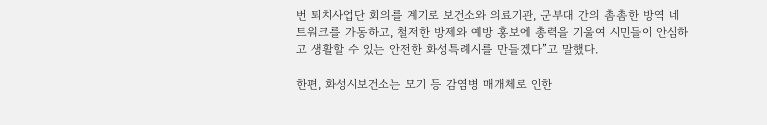번 퇴치사업단 회의를 계기로 보건소와 의료기관, 군부대 간의 촘촘한 방역 네트워크를 가동하고, 철저한 방제와 예방 홍보에 총력을 기울여 시민들이 안심하고 생활할 수 있는 안전한 화성특례시를 만들겠다”고 말했다.

한편, 화성시보건소는 모기 등 감염병 매개체로 인한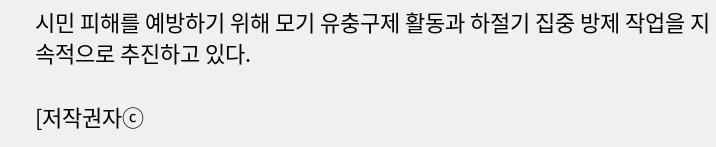시민 피해를 예방하기 위해 모기 유충구제 활동과 하절기 집중 방제 작업을 지속적으로 추진하고 있다.

[저작권자ⓒ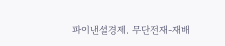파이낸셜경제. 무단전재-재배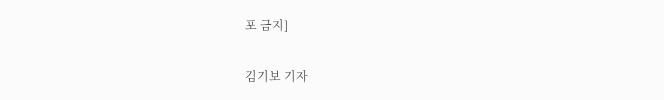포 금지]

김기보 기자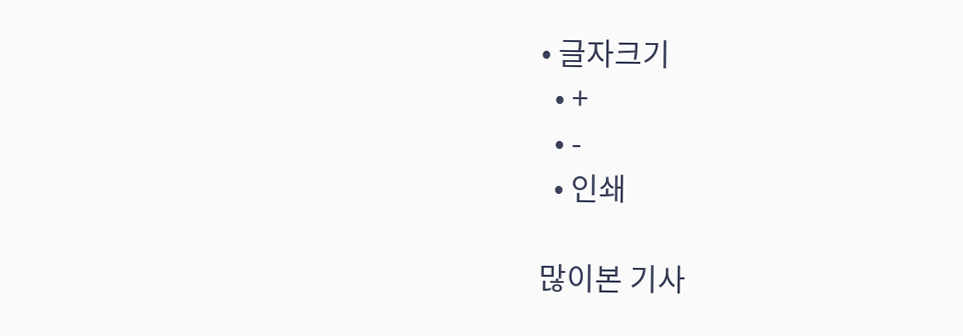• 글자크기
  • +
  • -
  • 인쇄

많이본 기사